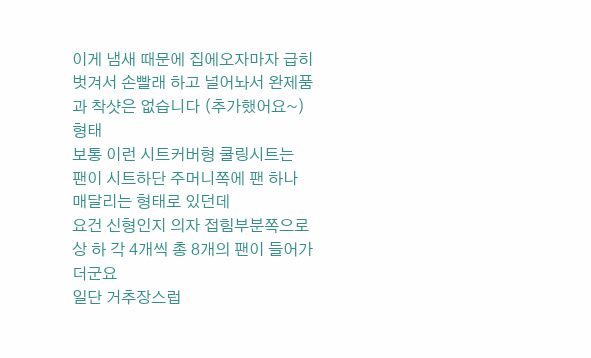이게 냄새 때문에 집에오자마자 급히 벗겨서 손빨래 하고 널어놔서 완제품 과 착샷은 없습니다 (추가했어요~)
형태
보통 이런 시트커버형 쿨링시트는
팬이 시트하단 주머니쪽에 팬 하나 매달리는 형태로 있던데
요건 신형인지 의자 접힘부분쪽으로 상 하 각 4개씩 총 8개의 팬이 들어가더군요
일단 거추장스럽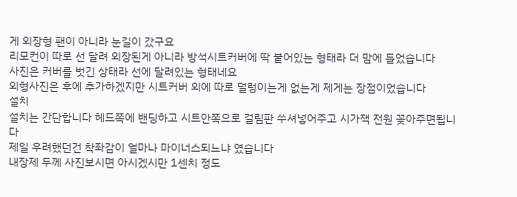게 외장형 팬이 아니라 눈길이 갔구요
리모컨이 따로 선 달려 외장된게 아니라 방석시트커버에 딱 붙어있는 형태라 더 맘에 들었습니다
사진은 커버를 벗긴 상태라 선에 달려있는 형태네요
외형사진은 후에 추가하겠지만 시트커버 외에 따로 덜렁이는게 없는게 제게는 장점이었습니다
설치
설치는 간단합니다 헤드쪽에 밴딩하고 시트안쪽으로 걸림판 쑤셔넣어주고 시가잭 전원 꽂아주면됩니다
제일 우려했던건 착좌감이 얼마나 마이너스되느냐 였습니다
내장제 두께 사진보시면 아시겠시만 1센치 정도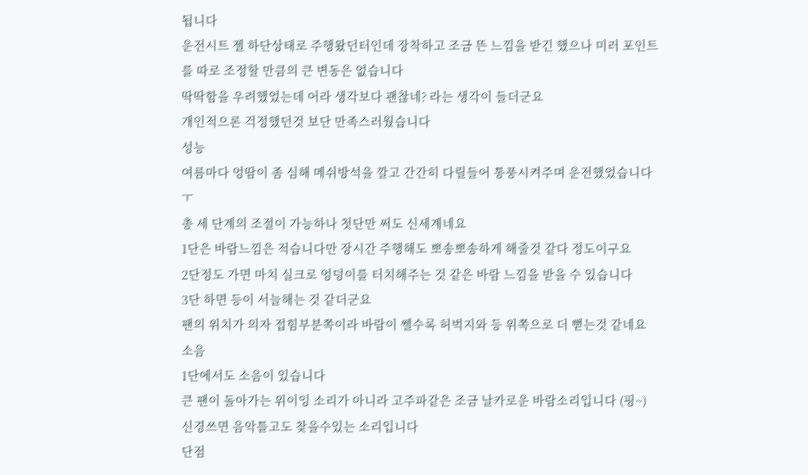됩니다
운전시트 젤 하단상태로 주행왔던터인데 장착하고 조금 뜬 느낌을 받긴 했으나 미러 포인트를 따로 조정할 만큼의 큰 변동은 없습니다
딱딱함을 우려했었는데 어라 생각보다 괜찮네? 라는 생각이 들더군요
개인적으론 걱정했던것 보단 만족스러웠습니다
성능
여름마다 엉땀이 좀 심해 메쉬방석을 깔고 간간히 다릴들어 통풍시켜주며 운전했었습니다 ㅜ
총 세 단계의 조절이 가능하나 첫단만 써도 신세계네요
1단은 바람느낌은 적습니다만 장시간 주행해도 뽀송뽀송하게 해줄것 같다 정도이구요
2단정도 가면 마치 실크로 엉덩이를 터치해주는 것 같은 바람 느낌을 받을 수 있습니다
3단 하면 등이 서늘해는 것 같더군요
팬의 위치가 의자 접힘부분쪽이라 바람이 쎌수록 허벅지와 등 위쪽으로 더 뻗는것 같네요
소음
1단에서도 소음이 있습니다
큰 팬이 돌아가는 위이잉 소리가 아니라 고주파같은 조금 날카로운 바람소리입니다 (핑~)
신경쓰면 음악틀고도 찾을수있는 소리입니다
단점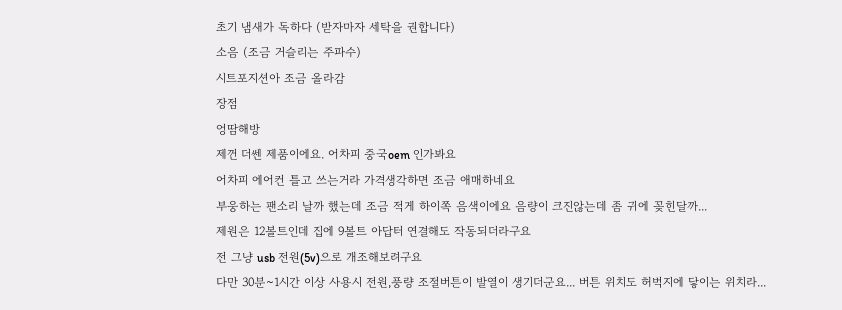초기 냄새가 독하다 (받자마자 세탁을 권합니다)
소음 (조금 거슬리는 주파수)
시트포지션아 조금 올라감
장점
엉땀해방
제껀 더쎈 제품이에요. 어차피 중국oem 인가봐요
어차피 에어컨 틀고 쓰는거라 가격생각하면 조금 애매하네요
부웅하는 팬소리 날까 했는데 조금 적게 하이쪽 음색이에요 음량이 크진않는데 좀 귀에 꽂힌달까...
제원은 12볼트인데 집에 9볼트 아답터 연결해도 작동되더라구요
전 그냥 usb 전원(5v)으로 개조해보려구요
다만 30분~1시간 이상 사용시 전원,풍량 조절버튼이 발열이 생기더군요... 버튼 위치도 허벅지에 닿이는 위치라...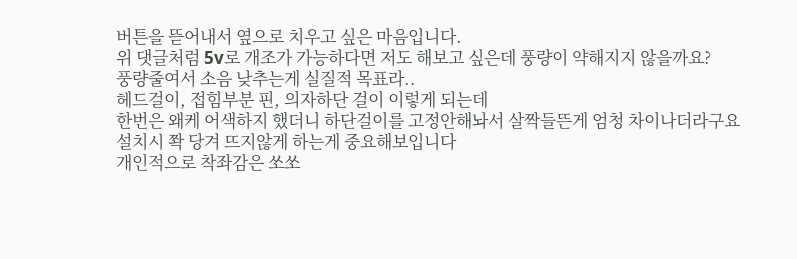버튼을 뜯어내서 옆으로 치우고 싶은 마음입니다.
위 댓글처럼 5v로 개조가 가능하다면 저도 해보고 싶은데 풍량이 약해지지 않을까요?
풍량줄여서 소음 낮추는게 실질적 목표라..
헤드걸이, 접힘부분 핀, 의자하단 걸이 이렇게 되는데
한번은 왜케 어색하지 했더니 하단걸이를 고정안해놔서 살짝들뜬게 엄청 차이나더라구요
설치시 쫙 당겨 뜨지않게 하는게 중요해보입니다
개인적으로 착좌감은 쏘쏘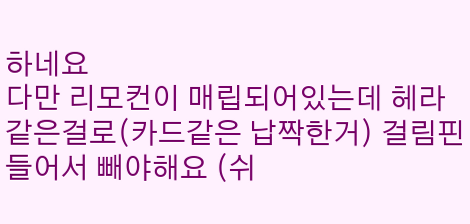하네요
다만 리모컨이 매립되어있는데 헤라같은걸로(카드같은 납짝한거) 걸림핀 들어서 빼야해요 (쉬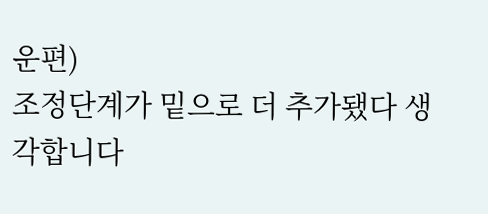운편)
조정단계가 밑으로 더 추가됐다 생각합니다